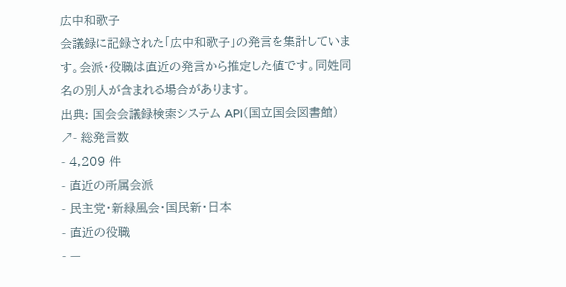広中和歌子
会議録に記録された「広中和歌子」の発言を集計しています。会派・役職は直近の発言から推定した値です。同姓同名の別人が含まれる場合があります。
出典: 国会会議録検索システム API(国立国会図書館) ↗- 総発言数
- 4,209 件
- 直近の所属会派
- 民主党・新緑風会・国民新・日本
- 直近の役職
- —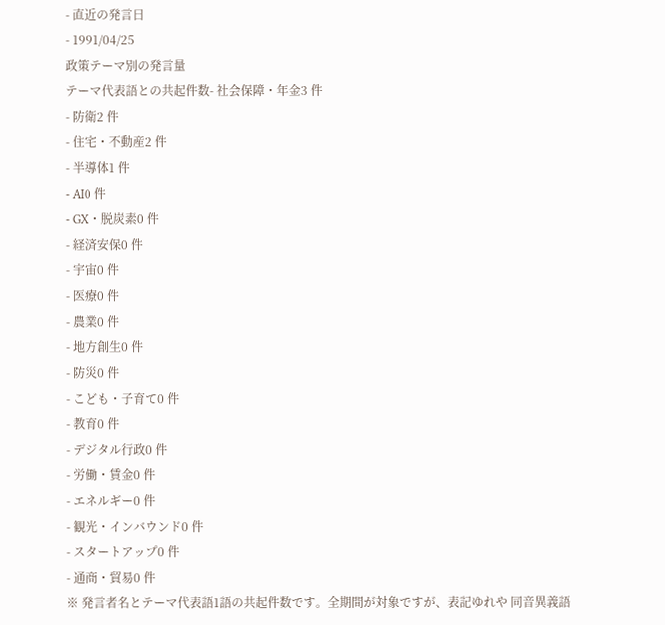- 直近の発言日
- 1991/04/25
政策テーマ別の発言量
テーマ代表語との共起件数- 社会保障・年金3 件
- 防衛2 件
- 住宅・不動産2 件
- 半導体1 件
- AI0 件
- GX・脱炭素0 件
- 経済安保0 件
- 宇宙0 件
- 医療0 件
- 農業0 件
- 地方創生0 件
- 防災0 件
- こども・子育て0 件
- 教育0 件
- デジタル行政0 件
- 労働・賃金0 件
- エネルギー0 件
- 観光・インバウンド0 件
- スタートアップ0 件
- 通商・貿易0 件
※ 発言者名とテーマ代表語1語の共起件数です。全期間が対象ですが、表記ゆれや 同音異義語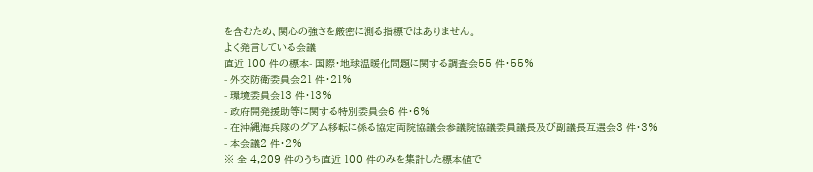を含むため、関心の強さを厳密に測る指標ではありません。
よく発言している会議
直近 100 件の標本- 国際・地球温暖化問題に関する調査会55 件・55%
- 外交防衛委員会21 件・21%
- 環境委員会13 件・13%
- 政府開発援助等に関する特別委員会6 件・6%
- 在沖縄海兵隊のグアム移転に係る協定両院協議会参議院協議委員議長及び副議長互選会3 件・3%
- 本会議2 件・2%
※ 全 4,209 件のうち直近 100 件のみを集計した標本値で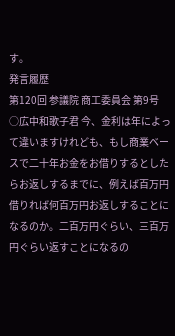す。
発言履歴
第120回 参議院 商工委員会 第9号
○広中和歌子君 今、金利は年によって違いますけれども、もし商業ベースで二十年お金をお借りするとしたらお返しするまでに、例えば百万円借りれば何百万円お返しすることになるのか。二百万円ぐらい、三百万円ぐらい返すことになるの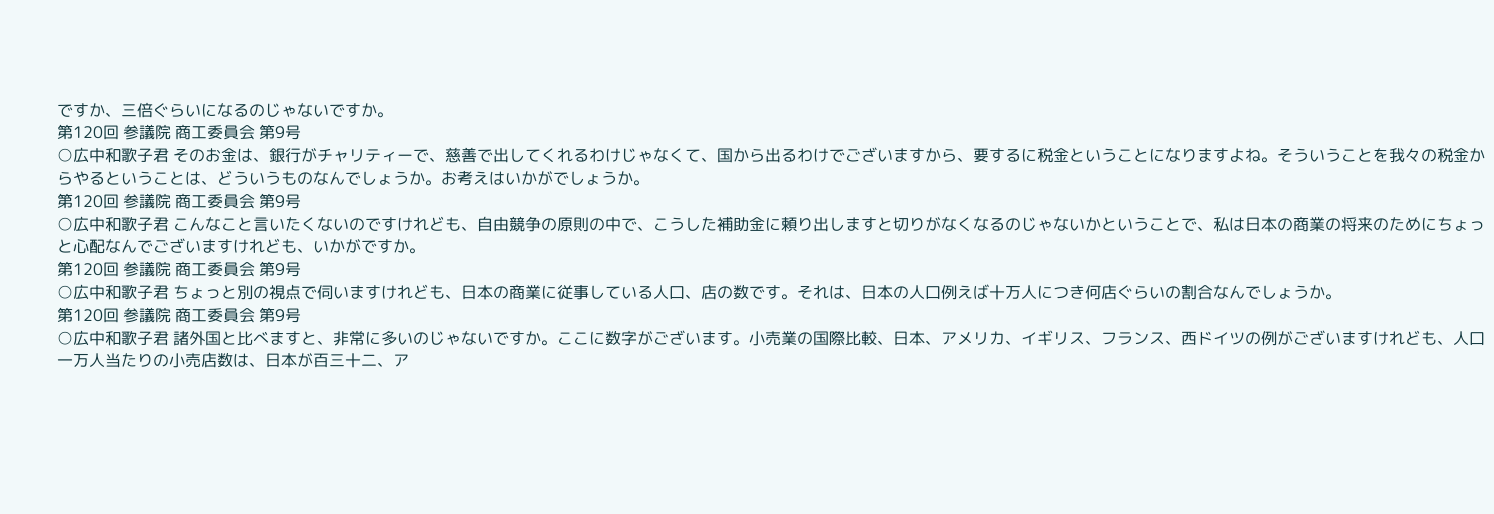ですか、三倍ぐらいになるのじゃないですか。
第120回 参議院 商工委員会 第9号
○広中和歌子君 そのお金は、銀行がチャリティーで、慈善で出してくれるわけじゃなくて、国から出るわけでございますから、要するに税金ということになりますよね。そういうことを我々の税金からやるということは、どういうものなんでしょうか。お考えはいかがでしょうか。
第120回 参議院 商工委員会 第9号
○広中和歌子君 こんなこと言いたくないのですけれども、自由競争の原則の中で、こうした補助金に頼り出しますと切りがなくなるのじゃないかということで、私は日本の商業の将来のためにちょっと心配なんでございますけれども、いかがですか。
第120回 参議院 商工委員会 第9号
○広中和歌子君 ちょっと別の視点で伺いますけれども、日本の商業に従事している人口、店の数です。それは、日本の人口例えば十万人につき何店ぐらいの割合なんでしょうか。
第120回 参議院 商工委員会 第9号
○広中和歌子君 諸外国と比べますと、非常に多いのじゃないですか。ここに数字がございます。小売業の国際比較、日本、アメリカ、イギリス、フランス、西ドイツの例がございますけれども、人口一万人当たりの小売店数は、日本が百三十二、ア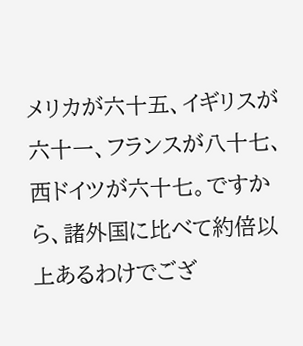メリカが六十五、イギリスが六十一、フランスが八十七、西ドイツが六十七。ですから、諸外国に比べて約倍以上あるわけでござ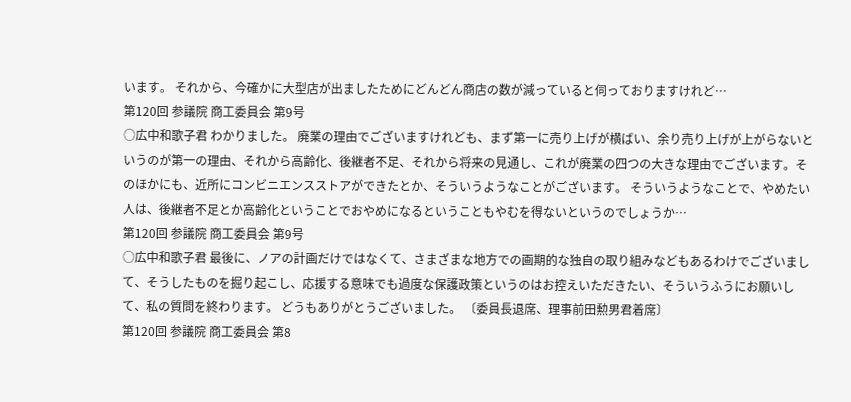います。 それから、今確かに大型店が出ましたためにどんどん商店の数が減っていると伺っておりますけれど…
第120回 参議院 商工委員会 第9号
○広中和歌子君 わかりました。 廃業の理由でございますけれども、まず第一に売り上げが横ばい、余り売り上げが上がらないというのが第一の理由、それから高齢化、後継者不足、それから将来の見通し、これが廃業の四つの大きな理由でございます。そのほかにも、近所にコンビニエンスストアができたとか、そういうようなことがございます。 そういうようなことで、やめたい人は、後継者不足とか高齢化ということでおやめになるということもやむを得ないというのでしょうか…
第120回 参議院 商工委員会 第9号
○広中和歌子君 最後に、ノアの計画だけではなくて、さまざまな地方での画期的な独自の取り組みなどもあるわけでございまして、そうしたものを掘り起こし、応援する意味でも過度な保護政策というのはお控えいただきたい、そういうふうにお願いして、私の質問を終わります。 どうもありがとうございました。 〔委員長退席、理事前田勲男君着席〕
第120回 参議院 商工委員会 第8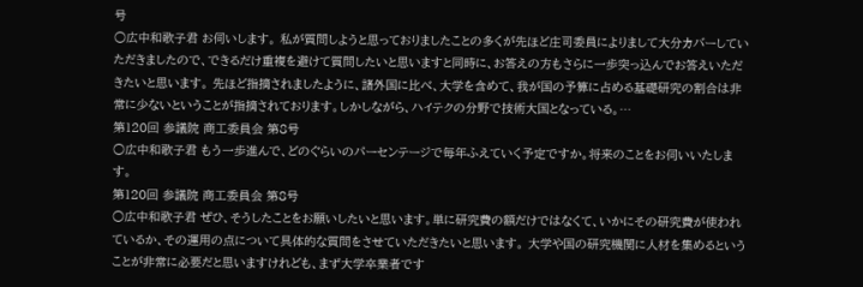号
○広中和歌子君 お伺いします。 私が質問しようと思っておりましたことの多くが先ほど庄司委員によりまして大分カバーしていただきましたので、できるだけ重複を避けて質問したいと思いますと同時に、お答えの方もさらに一歩突っ込んでお答えいただきたいと思います。 先ほど指摘されましたように、諸外国に比べ、大学を含めて、我が国の予算に占める基礎研究の割合は非常に少ないということが指摘されております。しかしながら、ハイテクの分野で技術大国となっている。…
第120回 参議院 商工委員会 第8号
○広中和歌子君 もう一歩進んで、どのぐらいのパーセンテージで毎年ふえていく予定ですか。将来のことをお伺いいたします。
第120回 参議院 商工委員会 第8号
○広中和歌子君 ぜひ、そうしたことをお願いしたいと思います。単に研究費の額だけではなくて、いかにその研究費が使われているか、その運用の点について具体的な質問をさせていただきたいと思います。 大学や国の研究機関に人材を集めるということが非常に必要だと思いますけれども、まず大学卒業者です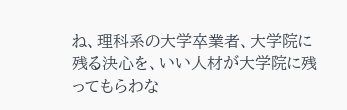ね、理科系の大学卒業者、大学院に残る決心を、いい人材が大学院に残ってもらわな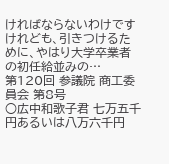ければならないわけですけれども、引きつけるために、やはり大学卒業者の初任給並みの…
第120回 参議院 商工委員会 第8号
○広中和歌子君 七万五千円あるいは八万六千円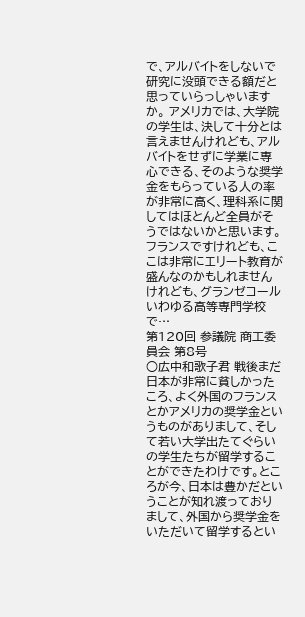で、アルバイトをしないで研究に没頭できる額だと思っていらっしゃいますか。 アメリカでは、大学院の学生は、決して十分とは言えませんけれども、アルバイトをせずに学業に専心できる、そのような奨学金をもらっている人の率が非常に高く、理科系に関してはほとんど全員がそうではないかと思います。フランスですけれども、ここは非常にエリート教育が盛んなのかもしれませんけれども、グランゼコールいわゆる高等専門学校で…
第120回 参議院 商工委員会 第8号
○広中和歌子君 戦後まだ日本が非常に貧しかったころ、よく外国のフランスとかアメリカの奨学金というものがありまして、そして若い大学出たてぐらいの学生たちが留学することができたわけです。ところが今、日本は豊かだということが知れ渡っておりまして、外国から奨学金をいただいて留学するとい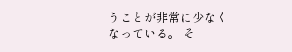うことが非常に少なくなっている。 そ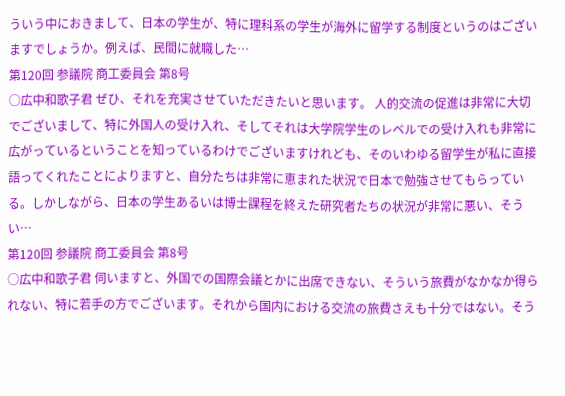ういう中におきまして、日本の学生が、特に理科系の学生が海外に留学する制度というのはございますでしょうか。例えば、民間に就職した…
第120回 参議院 商工委員会 第8号
○広中和歌子君 ぜひ、それを充実させていただきたいと思います。 人的交流の促進は非常に大切でございまして、特に外国人の受け入れ、そしてそれは大学院学生のレベルでの受け入れも非常に広がっているということを知っているわけでございますけれども、そのいわゆる留学生が私に直接語ってくれたことによりますと、自分たちは非常に恵まれた状況で日本で勉強させてもらっている。しかしながら、日本の学生あるいは博士課程を終えた研究者たちの状況が非常に悪い、そうい…
第120回 参議院 商工委員会 第8号
○広中和歌子君 伺いますと、外国での国際会議とかに出席できない、そういう旅費がなかなか得られない、特に若手の方でございます。それから国内における交流の旅費さえも十分ではない。そう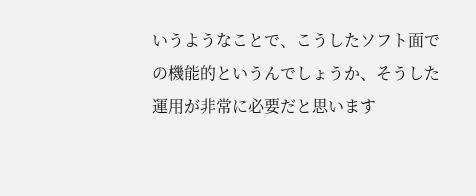いうようなことで、こうしたソフト面での機能的というんでしょうか、そうした運用が非常に必要だと思います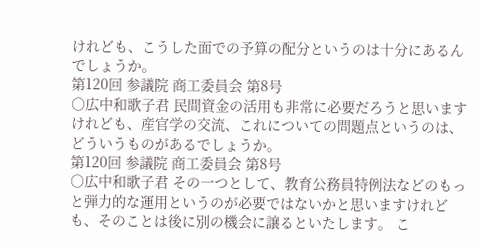けれども、こうした面での予算の配分というのは十分にあるんでしょうか。
第120回 参議院 商工委員会 第8号
○広中和歌子君 民間資金の活用も非常に必要だろうと思いますけれども、産官学の交流、これについての問題点というのは、どういうものがあるでしょうか。
第120回 参議院 商工委員会 第8号
○広中和歌子君 その一つとして、教育公務員特例法などのもっと弾力的な運用というのが必要ではないかと思いますけれども、そのことは後に別の機会に譲るといたします。 こ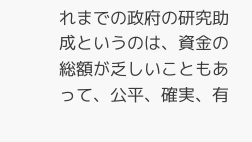れまでの政府の研究助成というのは、資金の総額が乏しいこともあって、公平、確実、有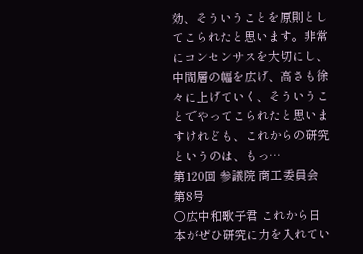効、そういうことを原則としてこられたと思います。非常にコンセンサスを大切にし、中間層の幅を広げ、高さも徐々に上げていく、そういうことでやってこられたと思いますけれども、これからの研究というのは、もっ…
第120回 参議院 商工委員会 第8号
○広中和歌子君 これから日本がぜひ研究に力を入れてい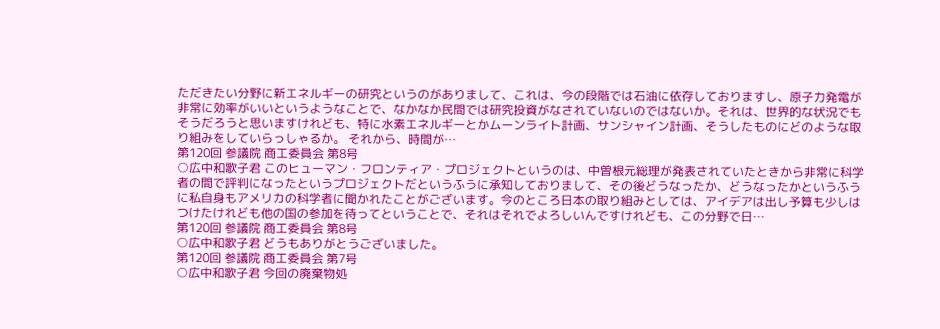ただきたい分野に新エネルギーの研究というのがありまして、これは、今の段階では石油に依存しておりますし、原子力発電が非常に効率がいいというようなことで、なかなか民間では研究投資がなされていないのではないか。それは、世界的な状況でもそうだろうと思いますけれども、特に水素エネルギーとかムーンライト計画、サンシャイン計画、そうしたものにどのような取り組みをしていらっしゃるか。 それから、時間が…
第120回 参議院 商工委員会 第8号
○広中和歌子君 このヒューマン・フロンティア・プロジェクトというのは、中曽根元総理が発表されていたときから非常に科学者の間で評判になったというプロジェクトだというふうに承知しておりまして、その後どうなったか、どうなったかというふうに私自身もアメリカの科学者に聞かれたことがございます。今のところ日本の取り組みとしては、アイデアは出し予算も少しはつけたけれども他の国の参加を待ってということで、それはそれでよろしいんですけれども、この分野で日…
第120回 参議院 商工委員会 第8号
○広中和歌子君 どうもありがとうございました。
第120回 参議院 商工委員会 第7号
○広中和歌子君 今回の廃棄物処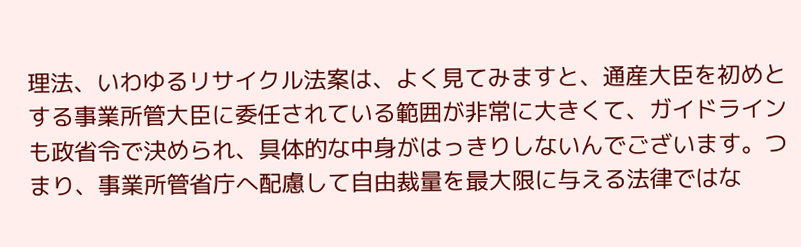理法、いわゆるリサイクル法案は、よく見てみますと、通産大臣を初めとする事業所管大臣に委任されている範囲が非常に大きくて、ガイドラインも政省令で決められ、具体的な中身がはっきりしないんでございます。つまり、事業所管省庁へ配慮して自由裁量を最大限に与える法律ではな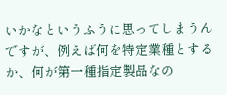いかなというふうに思ってしまうんですが、例えば何を特定業種とするか、何が第一種指定製品なの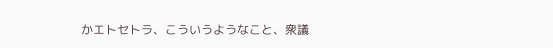かエトセトラ、こういうようなこと、衆議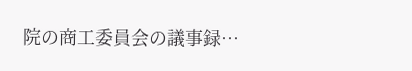院の商工委員会の議事録…